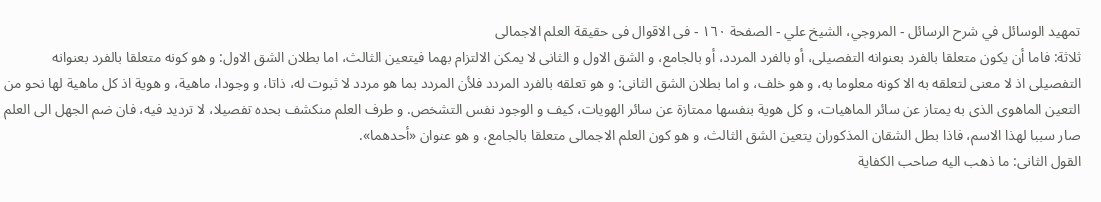تمهيد الوسائل في شرح الرسائل - المروجي، الشيخ علي - الصفحة ١٦٠ - فى الاقوال فى حقيقة العلم الاجمالى
ثلاثة: فاما أن يكون متعلقا بالفرد بعنوانه التفصيلى، أو بالفرد المردد، أو بالجامع، و الشق الاول و الثانى لا يمكن الالتزام بهما فيتعين الثالث، اما بطلان الشق الاول: و هو كونه متعلقا بالفرد بعنوانه التفصيلى اذ لا معنى لتعلقه به الا كونه معلوما به، و هو خلف، و اما بطلان الشق الثانى: و هو تعلقه بالفرد المردد فلأن المردد بما هو مردد لا ثبوت له، ذاتا، و وجودا، ماهية، و هوية اذ كل ماهية لها نحو من التعين الماهوى الذى به يمتاز عن سائر الماهيات، و كل هوية بنفسها ممتازة عن سائر الهويات، كيف و الوجود نفس التشخص. و طرف العلم منكشف بحده تفصيلا، لا ترديد فيه، فان ضم الجهل الى العلم صار سببا لهذا الاسم، فاذا بطل الشقان المذكوران يتعين الشق الثالث، و هو كون العلم الاجمالى متعلقا بالجامع، و هو عنوان «أحدهما».
القول الثانى: ما ذهب اليه صاحب الكفاية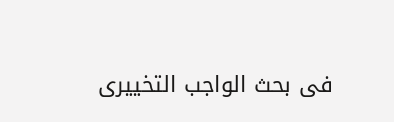فى بحث الواجب التخييرى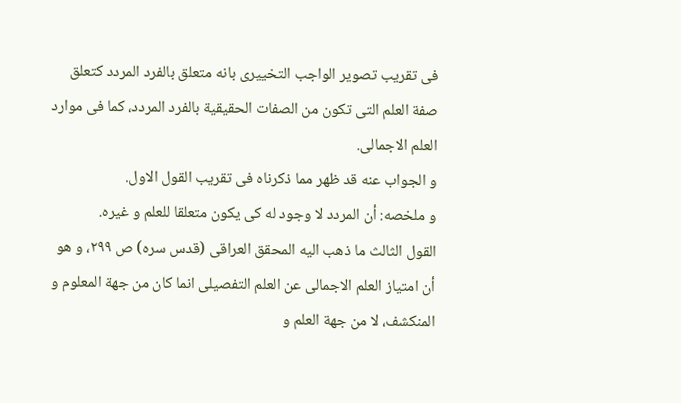فى تقريب تصوير الواجب التخييرى بانه متعلق بالفرد المردد كتعلق صفة العلم التى تكون من الصفات الحقيقية بالفرد المردد، كما فى موارد العلم الاجمالى.
و الجواب عنه قد ظهر مما ذكرناه فى تقريب القول الاول.
و ملخصه: أن المردد لا وجود له كى يكون متعلقا للعلم و غيره.
القول الثالث ما ذهب اليه المحقق العراقى (قدس سره) ص ٢٩٩، و هو أن امتياز العلم الاجمالى عن العلم التفصيلى انما كان من جهة المعلوم و المنكشف، لا من جهة العلم و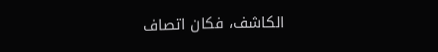الكاشف، فكان اتصاف